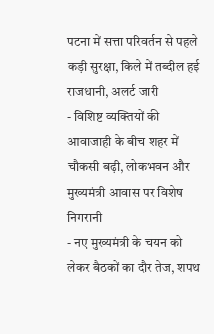पटना में सत्ता परिवर्तन से पहले कड़ी सुरक्षा, किले में तब्दील हई राजधानी, अलर्ट जारी
- विशिष्ट व्यक्तियों की आवाजाही के बीच शहर में चौकसी बढ़ी, लोकभवन और मुख्यमंत्री आवास पर विशेष निगरानी
- नए मुख्यमंत्री के चयन को लेकर बैठकों का दौर तेज, शपथ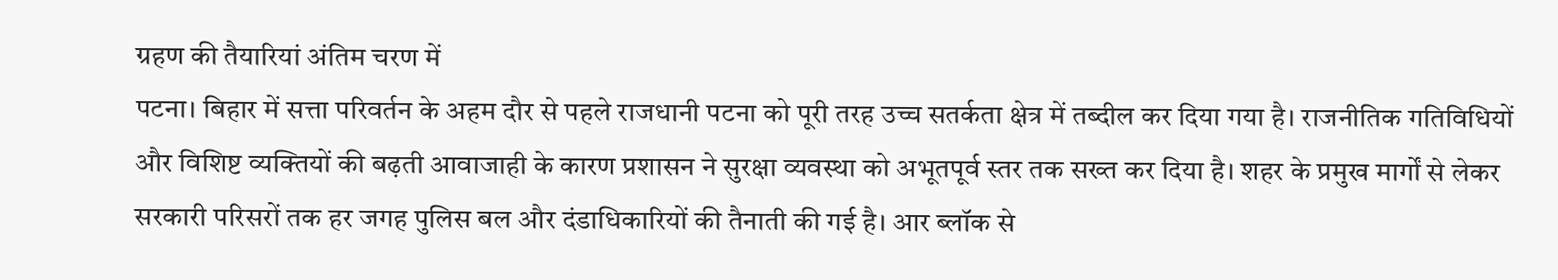ग्रहण की तैयारियां अंतिम चरण में
पटना। बिहार में सत्ता परिवर्तन के अहम दौर से पहले राजधानी पटना को पूरी तरह उच्च सतर्कता क्षेत्र में तब्दील कर दिया गया है। राजनीतिक गतिविधियों और विशिष्ट व्यक्तियों की बढ़ती आवाजाही के कारण प्रशासन ने सुरक्षा व्यवस्था को अभूतपूर्व स्तर तक सख्त कर दिया है। शहर के प्रमुख मार्गों से लेकर सरकारी परिसरों तक हर जगह पुलिस बल और दंडाधिकारियों की तैनाती की गई है। आर ब्लॉक से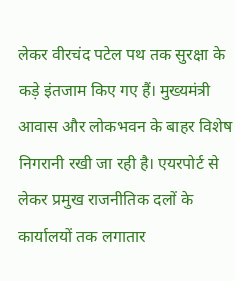लेकर वीरचंद पटेल पथ तक सुरक्षा के कड़े इंतजाम किए गए हैं। मुख्यमंत्री आवास और लोकभवन के बाहर विशेष निगरानी रखी जा रही है। एयरपोर्ट से लेकर प्रमुख राजनीतिक दलों के कार्यालयों तक लगातार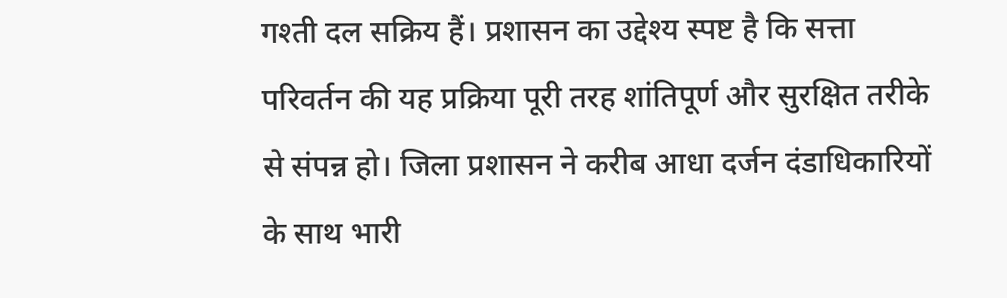गश्ती दल सक्रिय हैं। प्रशासन का उद्देश्य स्पष्ट है कि सत्ता परिवर्तन की यह प्रक्रिया पूरी तरह शांतिपूर्ण और सुरक्षित तरीके से संपन्न हो। जिला प्रशासन ने करीब आधा दर्जन दंडाधिकारियों के साथ भारी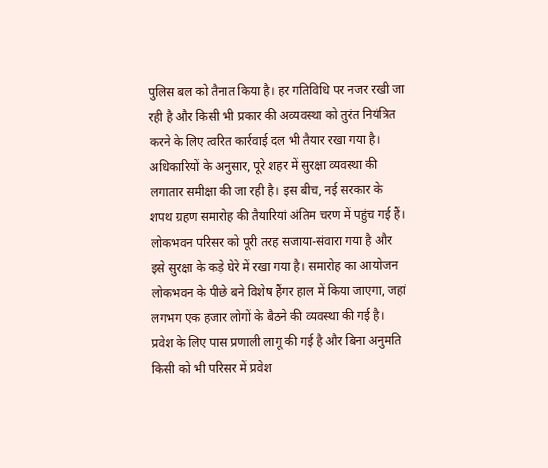पुलिस बल को तैनात किया है। हर गतिविधि पर नजर रखी जा रही है और किसी भी प्रकार की अव्यवस्था को तुरंत नियंत्रित करने के लिए त्वरित कार्रवाई दल भी तैयार रखा गया है। अधिकारियों के अनुसार, पूरे शहर में सुरक्षा व्यवस्था की लगातार समीक्षा की जा रही है। इस बीच, नई सरकार के शपथ ग्रहण समारोह की तैयारियां अंतिम चरण में पहुंच गई हैं। लोकभवन परिसर को पूरी तरह सजाया-संवारा गया है और इसे सुरक्षा के कड़े घेरे में रखा गया है। समारोह का आयोजन लोकभवन के पीछे बने विशेष हैंगर हाल में किया जाएगा, जहां लगभग एक हजार लोगों के बैठने की व्यवस्था की गई है। प्रवेश के लिए पास प्रणाली लागू की गई है और बिना अनुमति किसी को भी परिसर में प्रवेश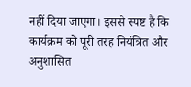नहीं दिया जाएगा। इससे स्पष्ट है कि कार्यक्रम को पूरी तरह नियंत्रित और अनुशासित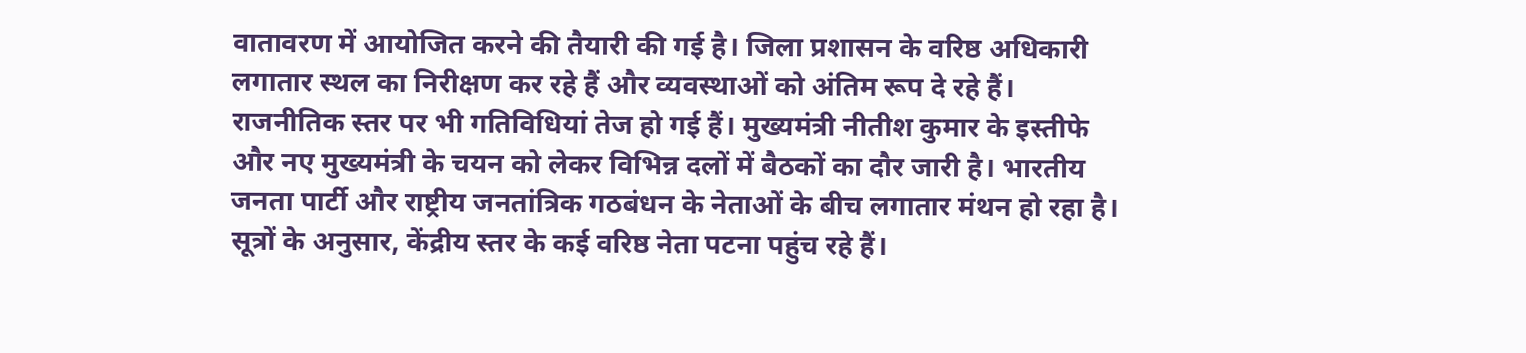वातावरण में आयोजित करने की तैयारी की गई है। जिला प्रशासन के वरिष्ठ अधिकारी लगातार स्थल का निरीक्षण कर रहे हैं और व्यवस्थाओं को अंतिम रूप दे रहे हैं। राजनीतिक स्तर पर भी गतिविधियां तेज हो गई हैं। मुख्यमंत्री नीतीश कुमार के इस्तीफे और नए मुख्यमंत्री के चयन को लेकर विभिन्न दलों में बैठकों का दौर जारी है। भारतीय जनता पार्टी और राष्ट्रीय जनतांत्रिक गठबंधन के नेताओं के बीच लगातार मंथन हो रहा है। सूत्रों के अनुसार, केंद्रीय स्तर के कई वरिष्ठ नेता पटना पहुंच रहे हैं।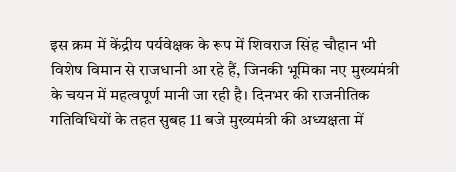इस क्रम में केंद्रीय पर्यवेक्षक के रूप में शिवराज सिंह चौहान भी विशेष विमान से राजधानी आ रहे हैं, जिनकी भूमिका नए मुख्यमंत्री के चयन में महत्वपूर्ण मानी जा रही है। दिनभर की राजनीतिक गतिविधियों के तहत सुबह 11 बजे मुख्यमंत्री की अध्यक्षता में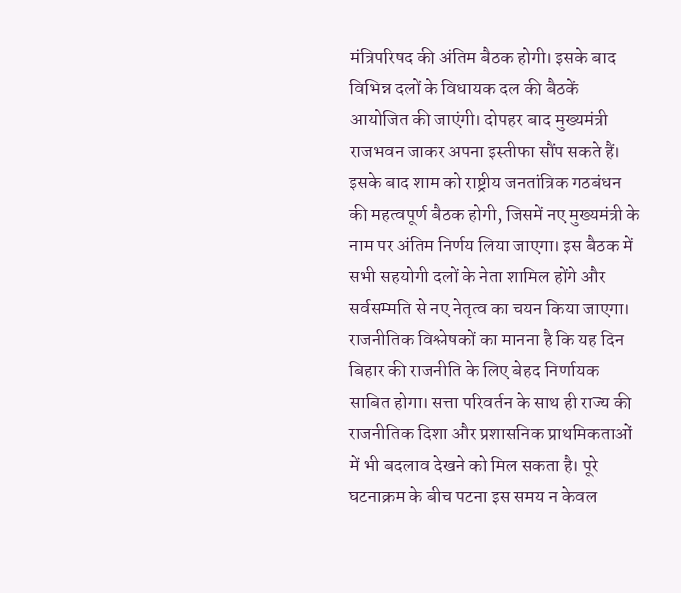मंत्रिपरिषद की अंतिम बैठक होगी। इसके बाद विभिन्न दलों के विधायक दल की बैठकें आयोजित की जाएंगी। दोपहर बाद मुख्यमंत्री राजभवन जाकर अपना इस्तीफा सौंप सकते हैं। इसके बाद शाम को राष्ट्रीय जनतांत्रिक गठबंधन की महत्वपूर्ण बैठक होगी, जिसमें नए मुख्यमंत्री के नाम पर अंतिम निर्णय लिया जाएगा। इस बैठक में सभी सहयोगी दलों के नेता शामिल होंगे और सर्वसम्मति से नए नेतृत्व का चयन किया जाएगा। राजनीतिक विश्लेषकों का मानना है कि यह दिन बिहार की राजनीति के लिए बेहद निर्णायक साबित होगा। सत्ता परिवर्तन के साथ ही राज्य की राजनीतिक दिशा और प्रशासनिक प्राथमिकताओं में भी बदलाव देखने को मिल सकता है। पूरे घटनाक्रम के बीच पटना इस समय न केवल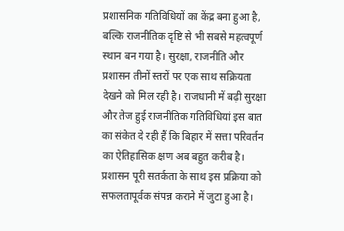प्रशासनिक गतिविधियों का केंद्र बना हुआ है, बल्कि राजनीतिक दृष्टि से भी सबसे महत्वपूर्ण स्थान बन गया है। सुरक्षा, राजनीति और प्रशासन तीनों स्तरों पर एक साथ सक्रियता देखने को मिल रही है। राजधानी में बढ़ी सुरक्षा और तेज हुई राजनीतिक गतिविधियां इस बात का संकेत दे रही हैं कि बिहार में सत्ता परिवर्तन का ऐतिहासिक क्षण अब बहुत करीब है। प्रशासन पूरी सतर्कता के साथ इस प्रक्रिया को सफलतापूर्वक संपन्न कराने में जुटा हुआ है।